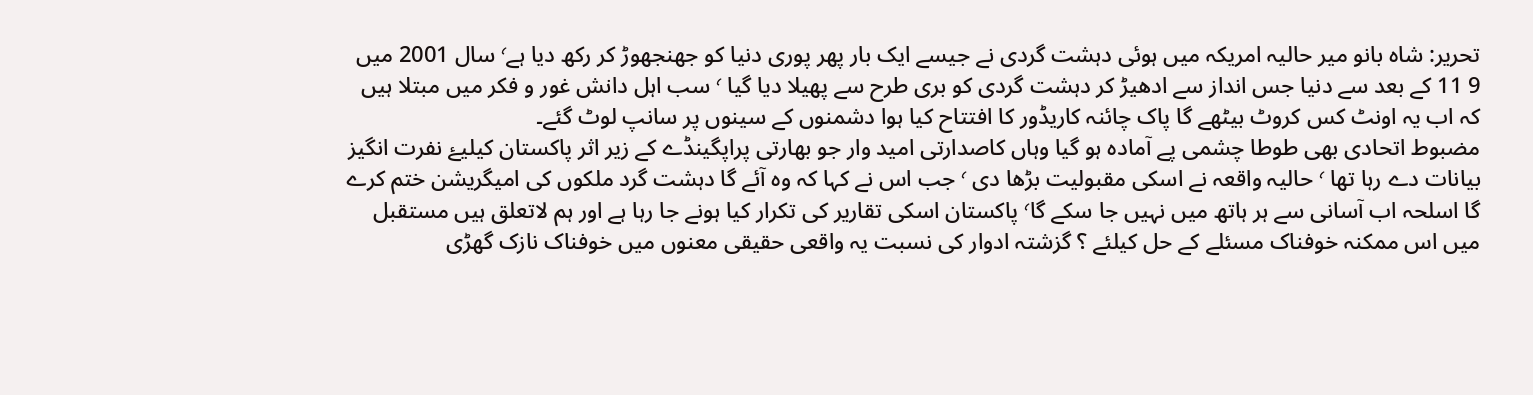تحریر: شاہ بانو میر حالیہ امریکہ میں ہوئی دہشت گردی نے جیسے ایک بار پھر پوری دنیا کو جھنجھوڑ کر رکھ دیا ہے٬ سال 2001 میں 9 11 کے بعد سے دنیا جس انداز سے ادھیڑ کر دہشت گردی کو بری طرح سے پھیلا دیا گیا ٬ سب اہل دانش غور و فکر میں مبتلا ہیں کہ اب یہ اونٹ کس کروٹ بیٹھے گا پاک چائنہ کاریڈور کا افتتاح کیا ہوا دشمنوں کے سینوں پر سانپ لوٹ گئے۔
مضبوط اتحادی بھی طوطا چشمی پے آمادہ ہو گیا وہاں کاصدارتی امید وار جو بھارتی پراپگینڈے کے زیر اثر پاکستان کیلیۓ نفرت انگیز بیانات دے رہا تھا ٬ حالیہ واقعہ نے اسکی مقبولیت بڑھا دی ٬ جب اس نے کہا کہ وہ آئے گا دہشت گرد ملکوں کی امیگریشن ختم کرے گا اسلحہ اب آسانی سے ہر ہاتھ میں نہیں جا سکے گا٬ پاکستان اسکی تقاریر کی تکرار کیا ہونے جا رہا ہے اور ہم لاتعلق ہیں مستقبل میں اس ممکنہ خوفناک مسئلے کے حل کیلئے ؟ گزشتہ ادوار کی نسبت یہ واقعی حقیقی معنوں میں خوفناک نازک گھڑی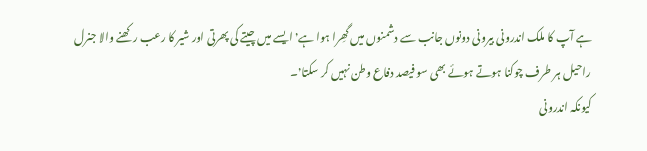ہے آپ کا ملک اندرونی بیرونی دونوں جانب سے دشمنوں میں گھِرا ہوا ہے٬ ایسے میں چیتے کی پھرتی اور شیر کا رعب رکھنے والا جنرل راحیل ہر طرف چوکنا ہوتے ہوئے بھی سو فیصد دفاع وطن نہیں کر سکتا٬۔
کیونکہ اندرونی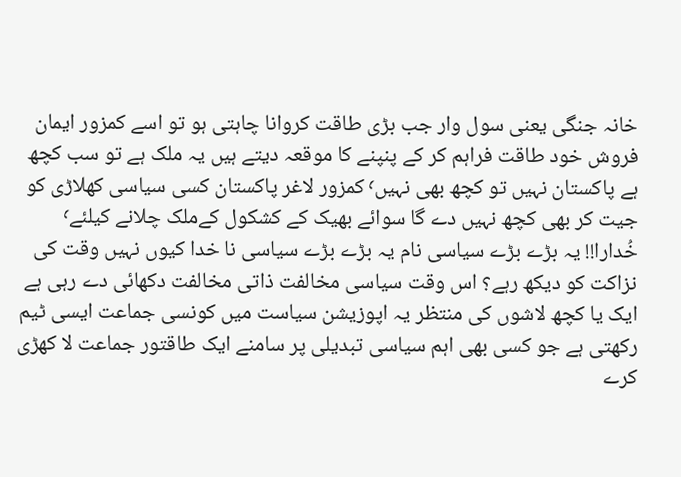خانہ جنگی یعنی سول وار جب بڑی طاقت کروانا چاہتی ہو تو اسے کمزور ایمان فروش خود طاقت فراہم کر کے پنپنے کا موقعہ دیتے ہیں یہ ملک ہے تو سب کچھ ہے پاکستان نہیں تو کچھ بھی نہیں٬ کمزور لاغر پاکستان کسی سیاسی کھلاڑی کو جیت کر بھی کچھ نہیں دے گا سوائے بھیک کے کشکول کےملک چلانے کیلئے٬ خُدارا!! یہ بڑے بڑے سیاسی نام یہ بڑے بڑے سیاسی نا خدا کیوں نہیں وقت کی نزاکت کو دیکھ رہے؟ اس وقت سیاسی مخالفت ذاتی مخالفت دکھائی دے رہی ہے ایک یا کچھ لاشوں کی منتظر یہ اپوزیشن سیاست میں کونسی جماعت ایسی ٹیم رکھتی ہے جو کسی بھی اہم سیاسی تبدیلی پر سامنے ایک طاقتور جماعت لا کھڑی کرے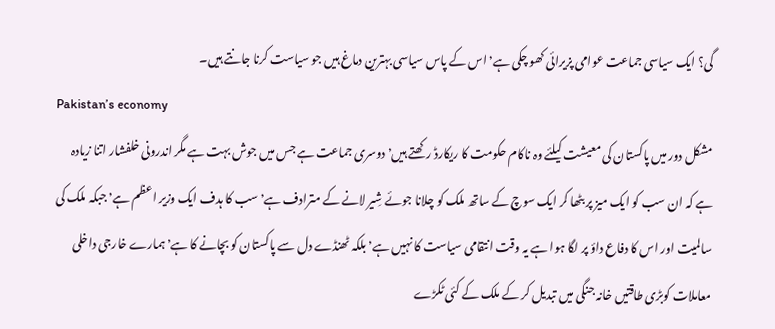گی؟ ایک سیاسی جماعت عوامی پزیرائی کھو چکی ہے٬ اس کے پاس سیاسی بہترین دماغ ہیں جو سیاست کرنا جانتے ہیں۔
Pakistan’s economy
مشکل دور میں پاکستان کی معیشت کیلئے وہ ناکام حکومت کا ریکارڈ رکھتے ہیں٬ دوسری جماعت ہے جس میں جوش بہت ہے مگر اندرونی خلفشار اتنا زیادہ ہے کہ ان سب کو ایک میز پر بٹھا کر ایک سوچ کے ساتھ ملک کو چلانا جوئے شِیر لانے کے مترادف ہے٬ سب کا ہدف ایک وزیر اعظم ہے٬ جبکہ ملک کی سالمیت اور اس کا دفاع داؤ پر لگا ہوا ہے یہ وقت انتقامی سیاست کا نہیں ہے٬ بلکہ ٹھنڈے دل سے پاکستان کو بچانے کا ہے٬ ہمارے خارجی داخلی معاملات کوبڑی طاقتیں خانہ جنگی میں تبدیل کر کے ملک کے کئی ٹکڑے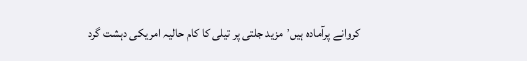کروانے پرآمادہ ہیں٬ مزید جلتی پر تیلی کا کام حالیہ امریکی دہشت گرد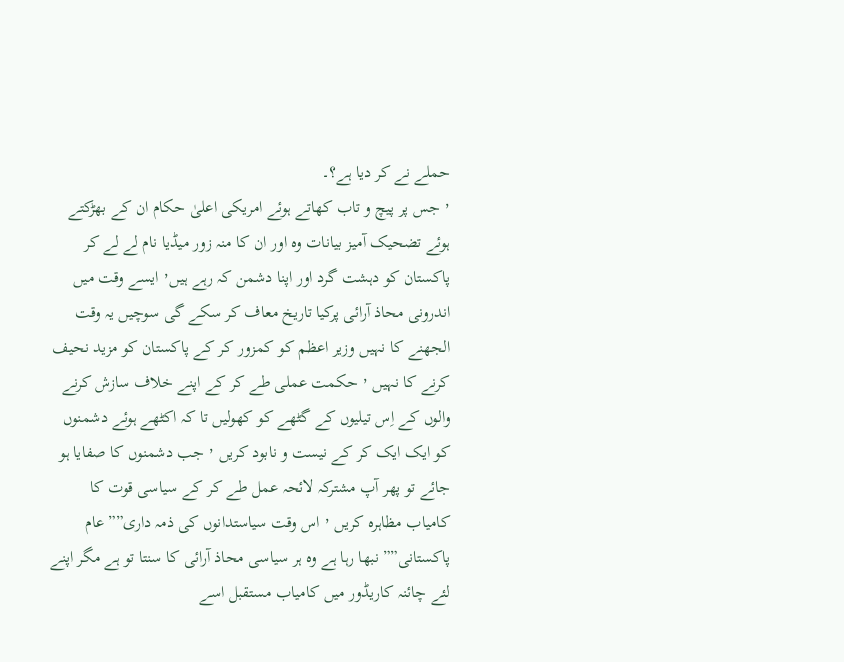حملے نے کر دیا ہے؟۔
٬ جس پر پیچ و تاب کھاتے ہوئے امریکی اعلیٰ حکام ان کے بھڑکتے ہوئے تضحیک آمیز بیانات وہ اور ان کا منہ زور میڈیا نام لے لے کر پاکستان کو دہشت گرد اور اپنا دشمن کہ رہے ہیں٬ ایسے وقت میں اندرونی محاذ آرائی پرکیا تاریخ معاف کر سکے گی سوچیں یہ وقت الجھنے کا نہیں وزیر اعظم کو کمزور کر کے پاکستان کو مزید نحیف کرنے کا نہیں ٬ حکمت عملی طے کر کے اپنے خلاف سازش کرنے والوں کے اِس تیلیوں کے گٹھے کو کھولیں تا کہ اکٹھے ہوئے دشمنوں کو ایک ایک کر کے نیست و نابود کریں ٬ جب دشمنوں کا صفایا ہو جائے تو پھر آپ مشترکہ لائحہ عمل طے کر کے سیاسی قوت کا کامیاب مظاہرہ کریں ٬ اس وقت سیاستدانوں کی ذمہ داری”” عام پاکستانی”” نبھا رہا ہے وہ ہر سیاسی محاذ آرائی کا سنتا تو ہے مگر اپنے لئے چائنہ کاریڈور میں کامیاب مستقبل اسے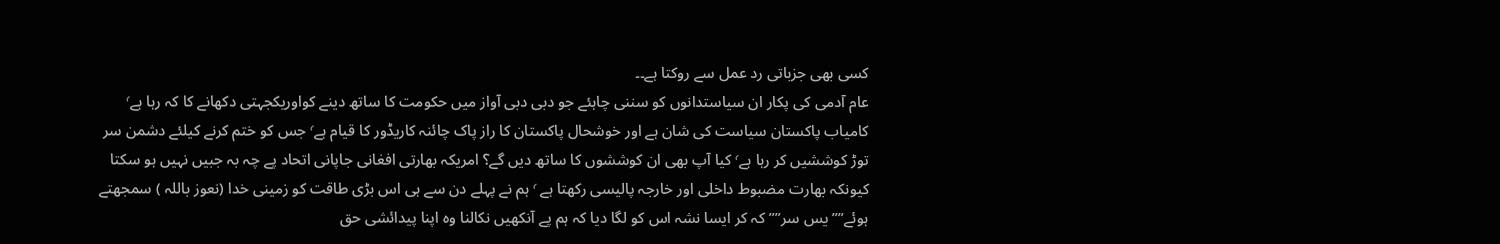کسی بھی جزباتی رد عمل سے روکتا ہے۔۔
عام آدمی کی پکار ان سیاستدانوں کو سننی چاہئے جو دبی دبی آواز میں حکومت کا ساتھ دینے کواوریکجہتی دکھانے کا کہ رہا ہے٬ کامیاب پاکستان سیاست کی شان ہے اور خوشحال پاکستان کا راز پاک چائنہ کاریڈور کا قیام ہے٬ جس کو ختم کرنے کیلئے دشمن سر توڑ کوششیں کر رہا ہے٬ کیا آپ بھی ان کوششوں کا ساتھ دیں گے؟ امریکہ بھارتی افغانی جاپانی اتحاد پے چہ بہ جبیں نہیں ہو سکتا کیونکہ بھارت مضبوط داخلی اور خارجہ پالیسی رکھتا ہے ٬ ہم نے پہلے دن سے ہی اس بڑی طاقت کو زمینی خدا (نعوز باللہ ) سمجھتے ہوئے”” یس سر”” کہ کر ایسا نشہ اس کو لگا دیا کہ ہم پے آنکھیں نکالنا وہ اپنا پیدائشی حق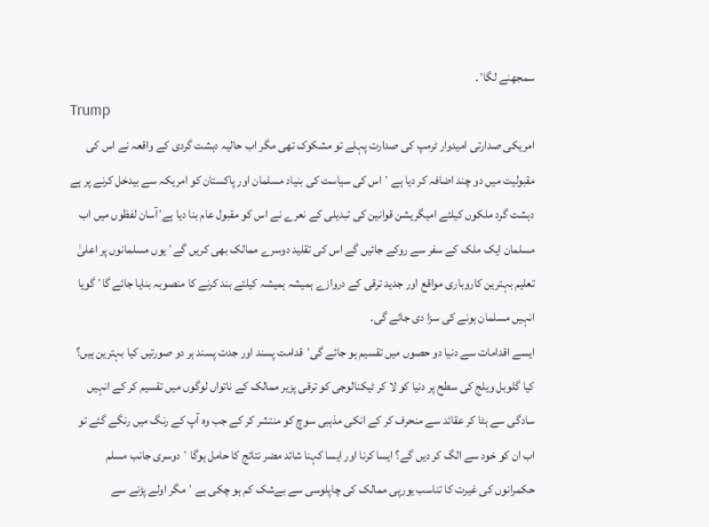سمجھنے لگا٬۔
Trump
امریکی صدارتی امیدوار ٹرمپ کی صدارت پہلے تو مشکوک تھی مگر اب حالیہ دہشت گردی کے واقعہ نے اس کی مقبولیت میں دو چند اضافہ کر دیا ہے ٬ اس کی سیاست کی بنیاد مسلمان اور پاکستان کو امریکہ سے بیدخل کرنے پر ہے دہشت گرد ملکوں کیلئے امیگریشن قوانین کی تبدیلی کے نعرے نے اس کو مقبول عام بنا دیا ہے٬آسان لفظوں میں اب مسلمان ایک ملک کے سفر سے روکے جائیں گے اس کی تقلید دوسرے ممالک بھی کریں گے٬ یوں مسلمانوں پر اعلیٰ تعلیم بہترین کاروباری مواقع اور جدید ترقی کے دروازے ہمیشہ ہمیشہ کیلئے بند کرنے کا منصوبہ بنایا جائے گا٬ گویا انہیں مسلمان ہونے کی سزا دی جائے گی۔
ایسے اقدامات سے دنیا دو حصوں میں تقسیم ہو جائے گی٬ قدامت پسند اور جدت پسند ہر دو صورتیں کیا بہترین ہیں؟ کیا گلوبل ویلج کی سطح پر دنیا کو لا کر ٹیکنالوجی کو ترقی پزیر ممالک کے ناتواں لوگوں میں تقسیم کر کے انہیں سادگی سے ہٹا کر عقائد سے منحرف کر کے انکی مذہبی سوچ کو منتشر کر کے جب وہ آپ کے رنگ میں رنگے گئے تو اب ان کو خود سے الگ کر دیں گے؟ ایسا کرنا اور ایسا کہنا شائد مضر نتائج کا حامل ہوگا ٬ دوسری جانب مسلم حکمرانوں کی غیرت کا تناسب یورپی ممالک کی چاپلوسی سے بےشک کم ہو چکی ہے ٬ مگر اولے پڑنے سے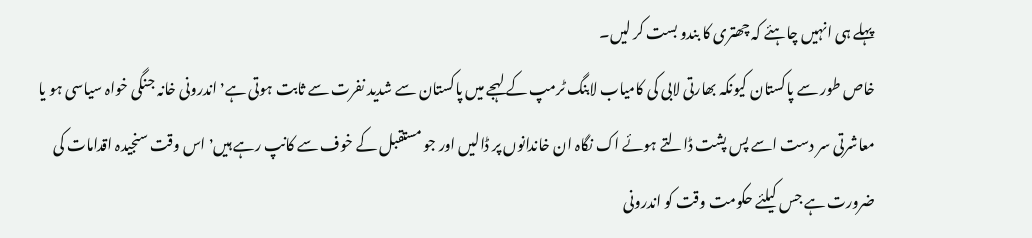پہلے ہی انہیں چاہئے کہ چھتری کا بندو بست کر لیں۔
خاص طور سے پاکستان کیونکہ بھارتی لابی کی کامیاب لابنگ ٹرمپ کے لہجے میں پاکستان سے شدید نفرت سے ثابت ہوتی ہے٬ اندرونی خانہ جنگی خواہ سیاسی ہو یا معاشرتی سر دست اسے پس پشت ڈالتے ہوئے اک نگاہ ان خاندانوں پر ڈالیں اور جو مستقبل کے خوف سے کانپ رہے ہیں٬ اس وقت سنجیدہ اقدامات کی ضرورت ہے جس کیلئے حکومت وقت کو اندرونی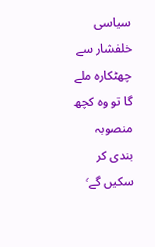سیاسی خلفشار سے چھٹکارہ ملے گا تو وہ کچھ منصوبہ بندی کر سکیں گے٬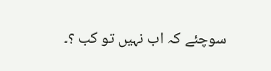سوچئے کہ اب نہیں تو کب ؟۔